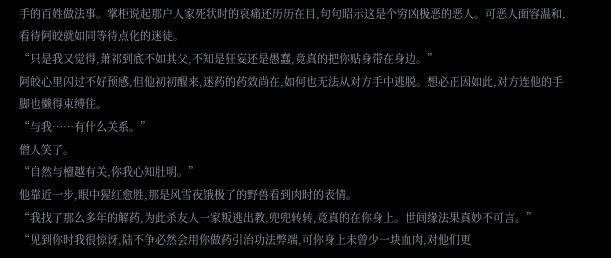手的百姓做法事。掌柜说起那户人家死状时的哀痛还历历在目,句句昭示这是个穷凶极恶的恶人。可恶人面容温和,看待阿皎就如同等待点化的迷徒。
“只是我又觉得,萧祁到底不如其父,不知是狂妄还是愚蠢,竟真的把你贴身带在身边。”
阿皎心里闪过不好预感,但他初初醒来,迷药的药效尚在,如何也无法从对方手中逃脱。想必正因如此,对方连他的手脚也懒得束缚住。
“与我……有什么关系。”
僧人笑了。
“自然与檀越有关,你我心知肚明。”
他靠近一步,眼中猩红愈胜,那是风雪夜饿极了的野兽看到肉时的表情。
“我找了那么多年的解药,为此杀友人一家叛逃出教,兜兜转转,竟真的在你身上。世间缘法果真妙不可言。”
“见到你时我很惊讶,陆不争必然会用你做药引治功法弊端,可你身上未曾少一块血肉,对他们更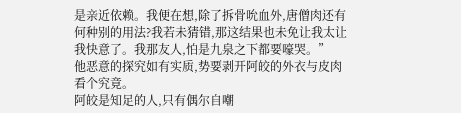是亲近依赖。我便在想,除了拆骨吮血外,唐僧肉还有何种别的用法?我若未猜错,那这结果也未免让我太让我快意了。我那友人,怕是九泉之下都要嚎哭。”
他恶意的探究如有实质,势要剥开阿皎的外衣与皮肉看个究竟。
阿皎是知足的人,只有偶尔自嘲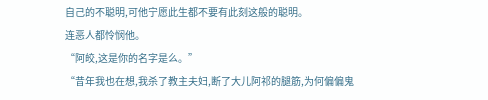自己的不聪明,可他宁愿此生都不要有此刻这般的聪明。
连恶人都怜悯他。
“阿皎,这是你的名字是么。”
“昔年我也在想,我杀了教主夫妇,断了大儿阿祁的腿筋,为何偏偏鬼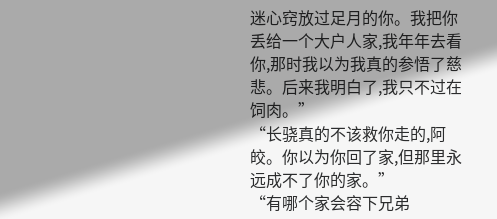迷心窍放过足月的你。我把你丢给一个大户人家,我年年去看你,那时我以为我真的参悟了慈悲。后来我明白了,我只不过在饲肉。”
“长骁真的不该救你走的,阿皎。你以为你回了家,但那里永远成不了你的家。”
“有哪个家会容下兄弟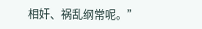相奸、祸乱纲常呢。”